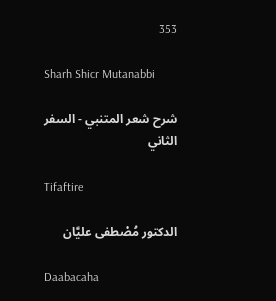353

Sharh Shicr Mutanabbi

شرح شعر المتنبي - السفر الثاني

Tifaftire

الدكتور مُصْطفى عليَّان

Daabacaha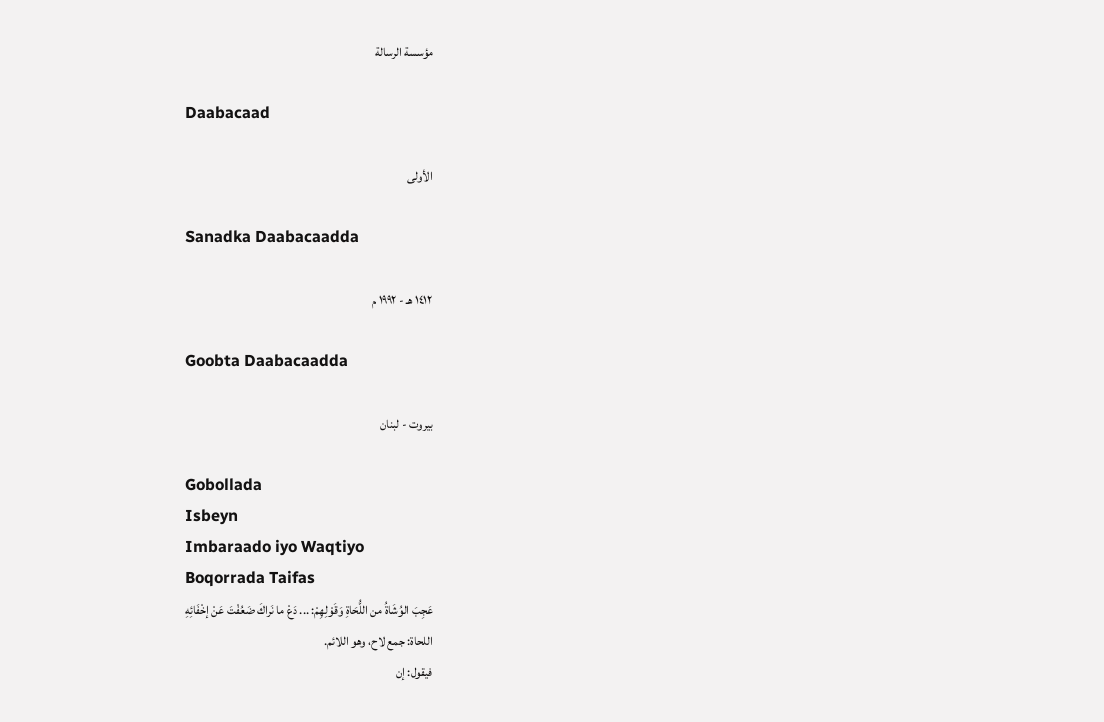مؤسسة الرسالة

Daabacaad

الأولى

Sanadka Daabacaadda

١٤١٢ هـ - ١٩٩٢ م

Goobta Daabacaadda

بيروت - لبنان

Gobollada
Isbeyn
Imbaraado iyo Waqtiyo
Boqorrada Taifas
عَجِبَ الوُشَاةُ من اللُّحَاةِ وَقَوْلِهِمْ: ... دَعْ ما نَراكَ ضَعُفْتَ عَنْ إخْفَائِهِ
اللحاة: جمع لاح، وهو اللائم.
فيقول: إن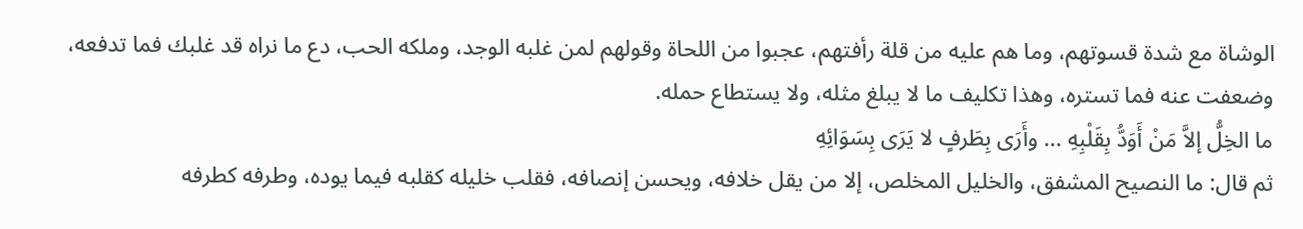الوشاة مع شدة قسوتهم، وما هم عليه من قلة رأفتهم، عجبوا من اللحاة وقولهم لمن غلبه الوجد، وملكه الحب، دع ما نراه قد غلبك فما تدفعه، وضعفت عنه فما تستره، وهذا تكليف ما لا يبلغ مثله، ولا يستطاع حمله.
ما الخِلُّ إلاَّ مَنْ أَوَدُّ بِقَلْبِهِ ... وأَرَى بِطَرفٍ لا يَرَى بِسَوَائِهِ
ثم قال: ما النصيح المشفق، والخليل المخلص، إلا من يقل خلافه، ويحسن إنصافه، فقلب خليله كقلبه فيما يوده، وطرفه كطرفه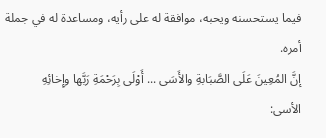فيما يستحسنه ويحبه، موافقة له على رأيه، ومساعدة له في جملة أمره.
إنَّ المُعِينَ عَلَى الصَّبَابةِ والأَسَى ... أَوْلَى بِرَحْمَةِ رَبَّها وإِخائِهِ
الأسى: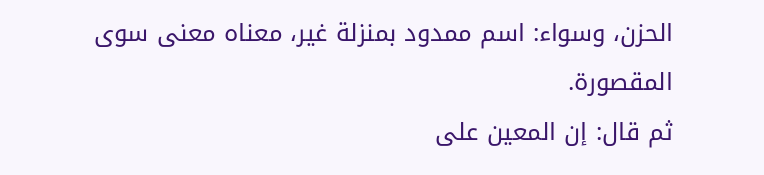الحزن، وسواء: اسم ممدود بمنزلة غير، معناه معنى سوى المقصورة.
ثم قال: إن المعين على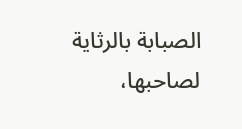الصبابة بالرثاية لصاحبها،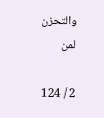والتحزن لمن

2 / 124